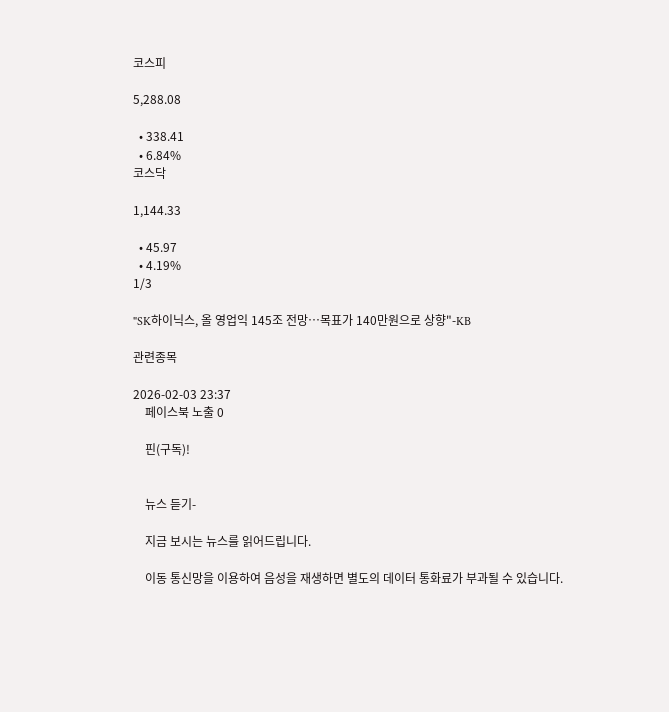코스피

5,288.08

  • 338.41
  • 6.84%
코스닥

1,144.33

  • 45.97
  • 4.19%
1/3

"SK하이닉스, 올 영업익 145조 전망…목표가 140만원으로 상향"-KB

관련종목

2026-02-03 23:37
    페이스북 노출 0

    핀(구독)!


    뉴스 듣기-

    지금 보시는 뉴스를 읽어드립니다.

    이동 통신망을 이용하여 음성을 재생하면 별도의 데이터 통화료가 부과될 수 있습니다.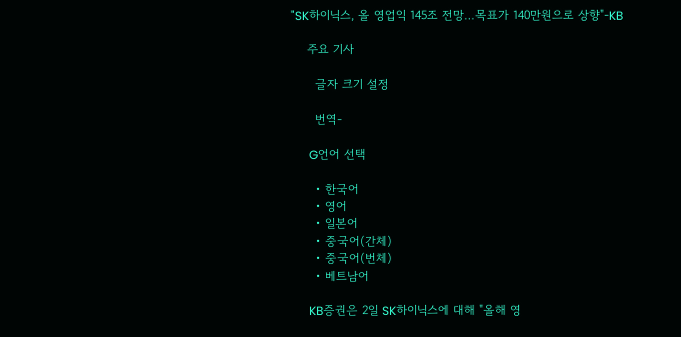"SK하이닉스, 올 영업익 145조 전망…목표가 140만원으로 상향"-KB

    주요 기사

      글자 크기 설정

      번역-

      G언어 선택

      • 한국어
      • 영어
      • 일본어
      • 중국어(간체)
      • 중국어(번체)
      • 베트남어

      KB증권은 2일 SK하이닉스에 대해 "올해 영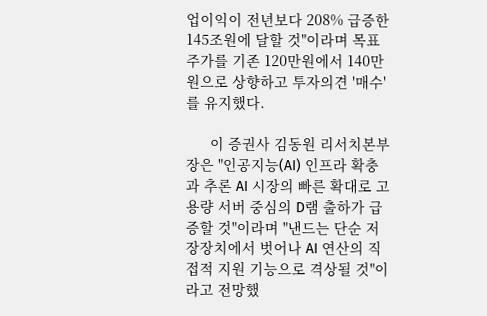업이익이 전년보다 208% 급증한 145조원에 달할 것"이라며 목표주가를 기존 120만원에서 140만원으로 상향하고 투자의견 '매수'를 유지했다.

      이 증권사 김동원 리서치본부장은 "인공지능(AI) 인프라 확충과 추론 AI 시장의 빠른 확대로 고용량 서버 중심의 D램 출하가 급증할 것"이라며 "낸드는 단순 저장장치에서 벗어나 AI 연산의 직접적 지원 기능으로 격상될 것"이라고 전망했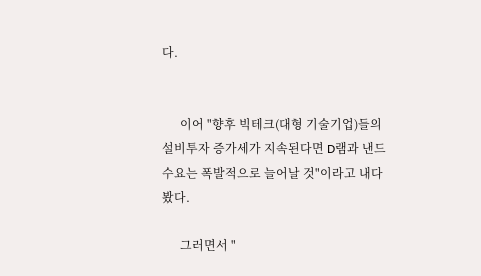다.


      이어 "향후 빅테크(대형 기술기업)들의 설비투자 증가세가 지속된다면 D램과 낸드 수요는 폭발적으로 늘어날 것"이라고 내다봤다.

      그러면서 "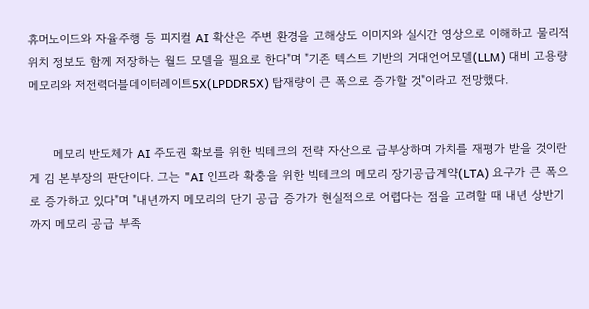휴머노이드와 자율주행 등 피지컬 AI 확산은 주변 환경을 고해상도 이미지와 실시간 영상으로 이해하고 물리적 위치 정보도 함께 저장하는 월드 모델을 필요로 한다"며 "기존 텍스트 기반의 거대언어모델(LLM) 대비 고용량 메모리와 저전력더블데이터레이트5X(LPDDR5X) 탑재량이 큰 폭으로 증가할 것"이라고 전망했다.


      메모리 반도체가 AI 주도권 확보를 위한 빅테크의 전략 자산으로 급부상하며 가치를 재평가 받을 것이란 게 김 본부장의 판단이다. 그는 "AI 인프라 확충을 위한 빅테크의 메모리 장기공급계약(LTA) 요구가 큰 폭으로 증가하고 있다"며 "내년까지 메모리의 단기 공급 증가가 현실적으로 어렵다는 점을 고려할 때 내년 상반기까지 메모리 공급 부족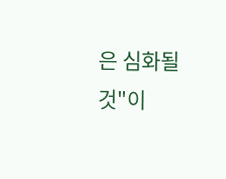은 심화될 것"이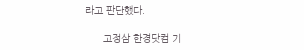라고 판단했다.

      고정삼 한경닷컴 기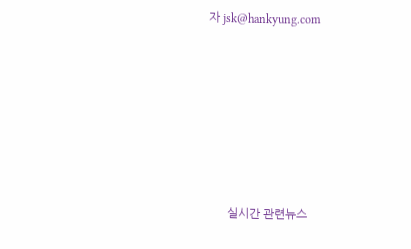자 jsk@hankyung.com









      실시간 관련뉴스